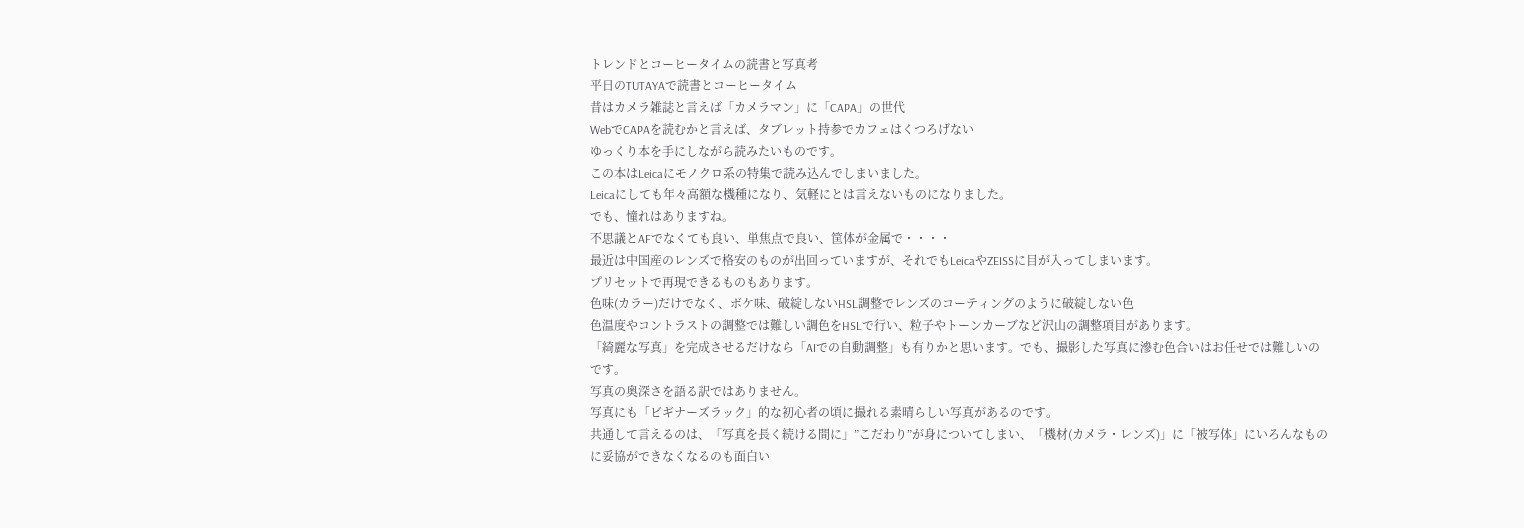トレンドとコーヒータイムの読書と写真考
平日のTUTAYAで読書とコーヒータイム
昔はカメラ雑誌と言えば「カメラマン」に「CAPA」の世代
WebでCAPAを読むかと言えば、タブレット持参でカフェはくつろげない
ゆっくり本を手にしながら読みたいものです。
この本はLeicaにモノクロ系の特集で読み込んでしまいました。
Leicaにしても年々高額な機種になり、気軽にとは言えないものになりました。
でも、憧れはありますね。
不思議とAFでなくても良い、単焦点で良い、筐体が金属で・・・・
最近は中国産のレンズで格安のものが出回っていますが、それでもLeicaやZEISSに目が入ってしまいます。
プリセットで再現できるものもあります。
色味(カラー)だけでなく、ボケ味、破綻しないHSL調整でレンズのコーティングのように破綻しない色
色温度やコントラストの調整では難しい調色をHSLで行い、粒子やトーンカーブなど沢山の調整項目があります。
「綺麗な写真」を完成させるだけなら「AIでの自動調整」も有りかと思います。でも、撮影した写真に滲む色合いはお任せでは難しいのです。
写真の奥深さを語る訳ではありません。
写真にも「ビギナーズラック」的な初心者の頃に撮れる素晴らしい写真があるのです。
共通して言えるのは、「写真を長く続ける間に」”こだわり”が身についてしまい、「機材(カメラ・レンズ)」に「被写体」にいろんなものに妥協ができなくなるのも面白い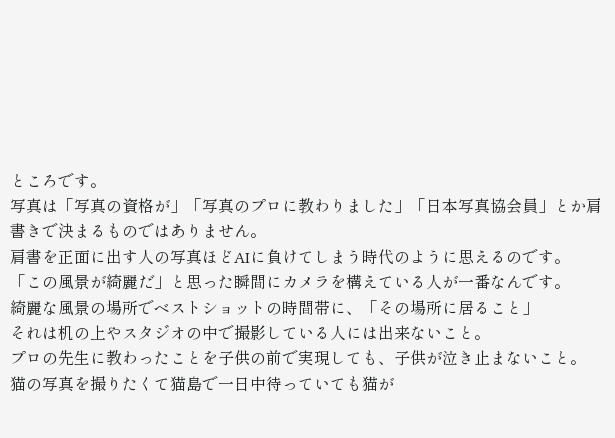ところです。
写真は「写真の資格が」「写真のプロに教わりました」「日本写真協会員」とか肩書きで決まるものではありません。
肩書を正面に出す人の写真ほどAIに負けてしまう時代のように思えるのです。
「この風景が綺麗だ」と思った瞬間にカメラを構えている人が一番なんです。
綺麗な風景の場所でベストショットの時間帯に、「その場所に居ること」
それは机の上やスタジオの中で撮影している人には出来ないこと。
プロの先生に教わったことを子供の前で実現しても、子供が泣き止まないこと。
猫の写真を撮りたくて猫島で一日中待っていても猫が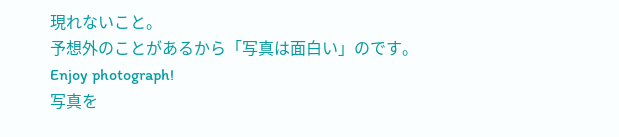現れないこと。
予想外のことがあるから「写真は面白い」のです。
Enjoy photograph!
写真を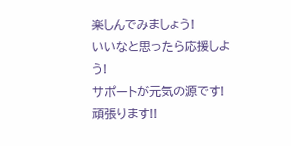楽しんでみましょう!
いいなと思ったら応援しよう!
サポートが元気の源です!頑張ります!!